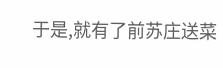于是,就有了前苏庄送菜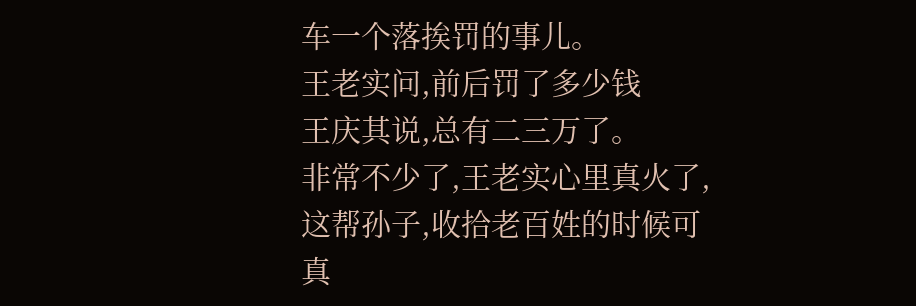车一个落挨罚的事儿。
王老实问,前后罚了多少钱
王庆其说,总有二三万了。
非常不少了,王老实心里真火了,这帮孙子,收拾老百姓的时候可真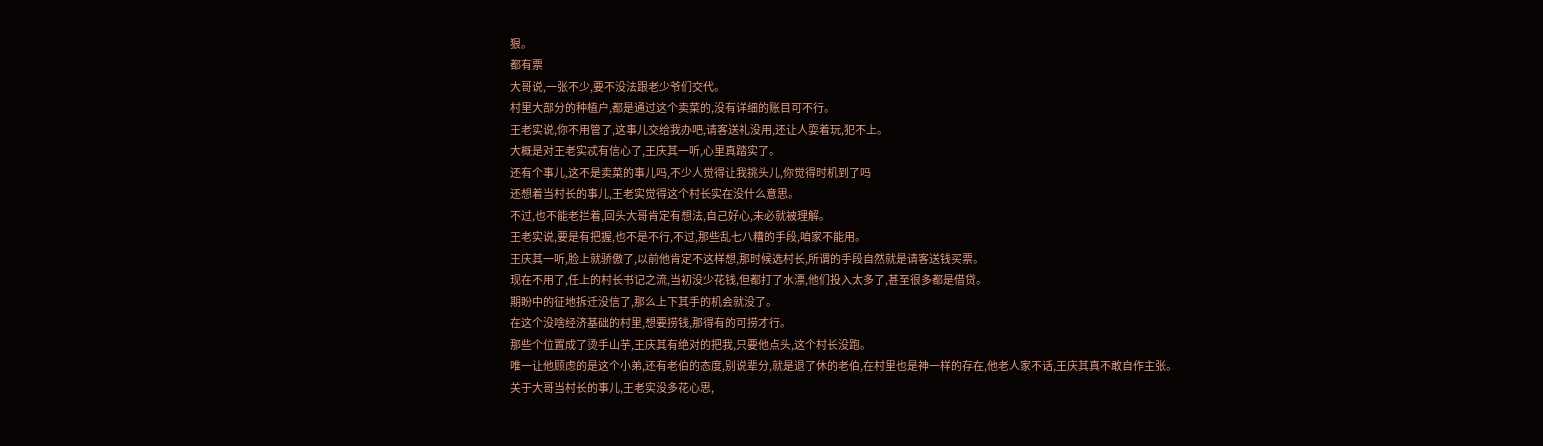狠。
都有票
大哥说,一张不少,要不没法跟老少爷们交代。
村里大部分的种植户,都是通过这个卖菜的,没有详细的账目可不行。
王老实说,你不用管了,这事儿交给我办吧,请客送礼没用,还让人耍着玩,犯不上。
大概是对王老实忒有信心了,王庆其一听,心里真踏实了。
还有个事儿,这不是卖菜的事儿吗,不少人觉得让我挑头儿,你觉得时机到了吗
还想着当村长的事儿,王老实觉得这个村长实在没什么意思。
不过,也不能老拦着,回头大哥肯定有想法,自己好心,未必就被理解。
王老实说,要是有把握,也不是不行,不过,那些乱七八糟的手段,咱家不能用。
王庆其一听,脸上就骄傲了,以前他肯定不这样想,那时候选村长,所谓的手段自然就是请客送钱买票。
现在不用了,任上的村长书记之流,当初没少花钱,但都打了水漂,他们投入太多了,甚至很多都是借贷。
期盼中的征地拆迁没信了,那么上下其手的机会就没了。
在这个没啥经济基础的村里,想要捞钱,那得有的可捞才行。
那些个位置成了烫手山芋,王庆其有绝对的把我,只要他点头,这个村长没跑。
唯一让他顾虑的是这个小弟,还有老伯的态度,别说辈分,就是退了休的老伯,在村里也是神一样的存在,他老人家不话,王庆其真不敢自作主张。
关于大哥当村长的事儿,王老实没多花心思,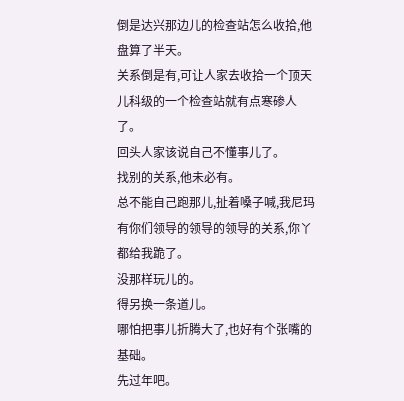倒是达兴那边儿的检查站怎么收拾,他盘算了半天。
关系倒是有,可让人家去收拾一个顶天儿科级的一个检查站就有点寒碜人了。
回头人家该说自己不懂事儿了。
找别的关系,他未必有。
总不能自己跑那儿,扯着嗓子喊,我尼玛有你们领导的领导的领导的关系,你丫都给我跪了。
没那样玩儿的。
得另换一条道儿。
哪怕把事儿折腾大了,也好有个张嘴的基础。
先过年吧。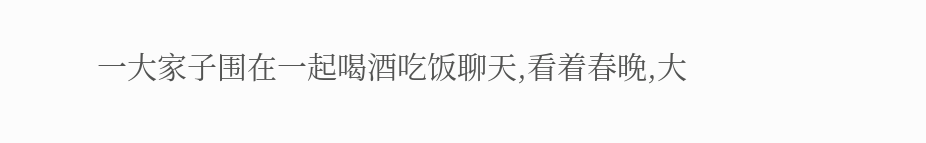一大家子围在一起喝酒吃饭聊天,看着春晚,大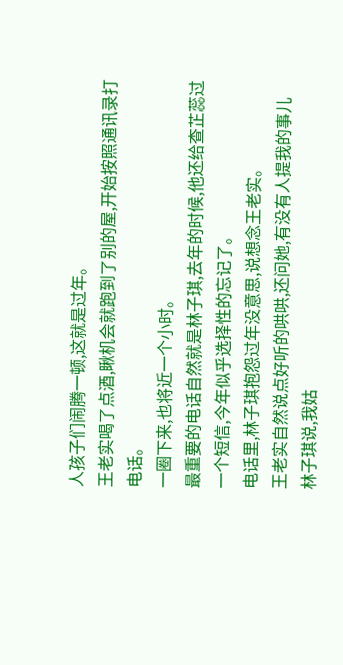人孩子们闹腾一顿,这就是过年。
王老实喝了点酒,瞅机会就跑到了别的屋,开始按照通讯录打电话。
一圈下来,也将近一个小时。
最重要的电话自然就是林子琪,去年的时候,他还给查芷蕊过一个短信,今年似乎选择性的忘记了。
电话里,林子琪抱怨过年没意思,说想念王老实。
王老实自然说点好听的哄哄,还问她,有没有人提我的事儿
林子琪说,我姑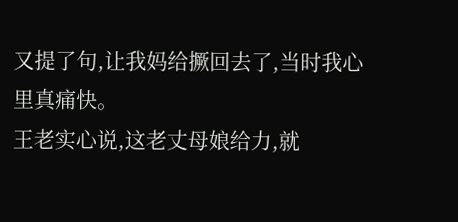又提了句,让我妈给撅回去了,当时我心里真痛快。
王老实心说,这老丈母娘给力,就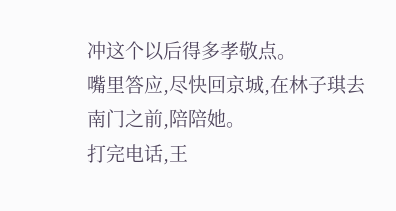冲这个以后得多孝敬点。
嘴里答应,尽快回京城,在林子琪去南门之前,陪陪她。
打完电话,王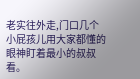老实往外走,门口几个小屁孩儿用大家都懂的眼神盯着最小的叔叔看。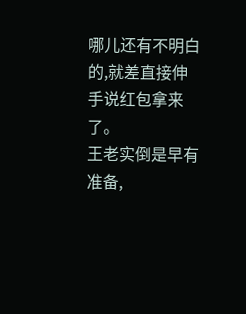哪儿还有不明白的,就差直接伸手说红包拿来了。
王老实倒是早有准备,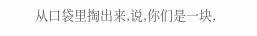从口袋里掏出来,说,你们是一块,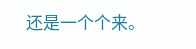还是一个个来。